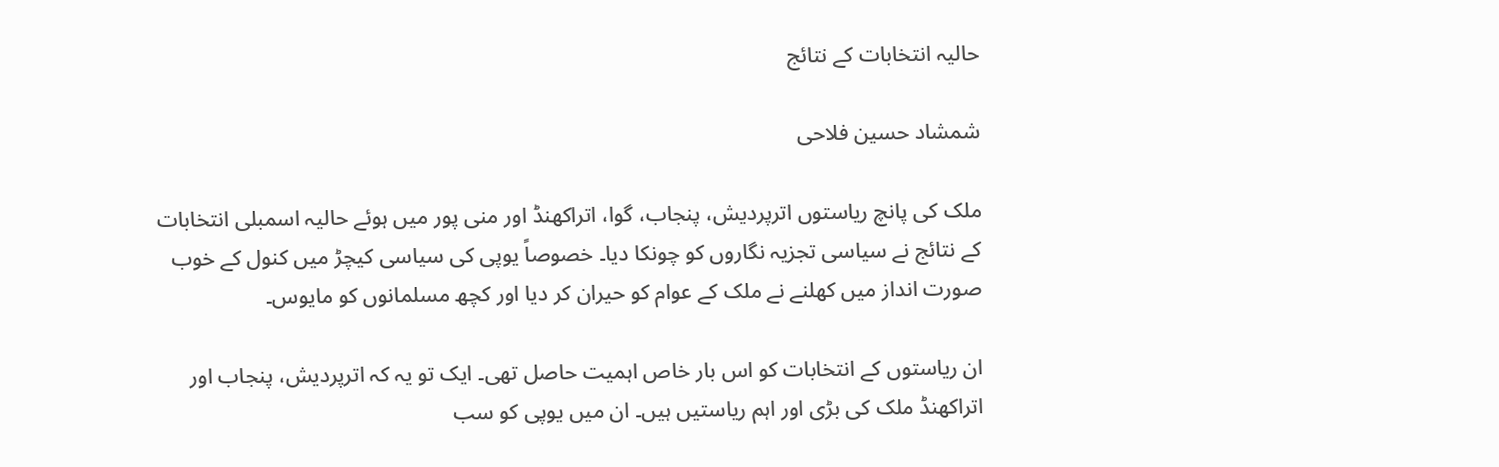حالیہ انتخابات کے نتائج

شمشاد حسین فلاحی

ملک کی پانچ ریاستوں اترپردیش، پنجاب، گوا، اتراکھنڈ اور منی پور میں ہوئے حالیہ اسمبلی انتخابات کے نتائج نے سیاسی تجزیہ نگاروں کو چونکا دیا۔ خصوصاً یوپی کی سیاسی کیچڑ میں کنول کے خوب صورت انداز میں کھلنے نے ملک کے عوام کو حیران کر دیا اور کچھ مسلمانوں کو مایوس۔

ان ریاستوں کے انتخابات کو اس بار خاص اہمیت حاصل تھی۔ ایک تو یہ کہ اترپردیش، پنجاب اور اتراکھنڈ ملک کی بڑی اور اہم ریاستیں ہیں۔ ان میں یوپی کو سب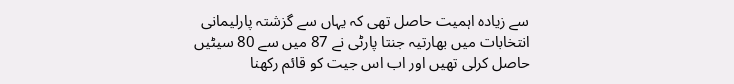سے زیادہ اہمیت حاصل تھی کہ یہاں سے گزشتہ پارلیمانی انتخابات میں بھارتیہ جنتا پارٹی نے 87 میں سے 80 سیٹیں حاصل کرلی تھیں اور اب اس جیت کو قائم رکھنا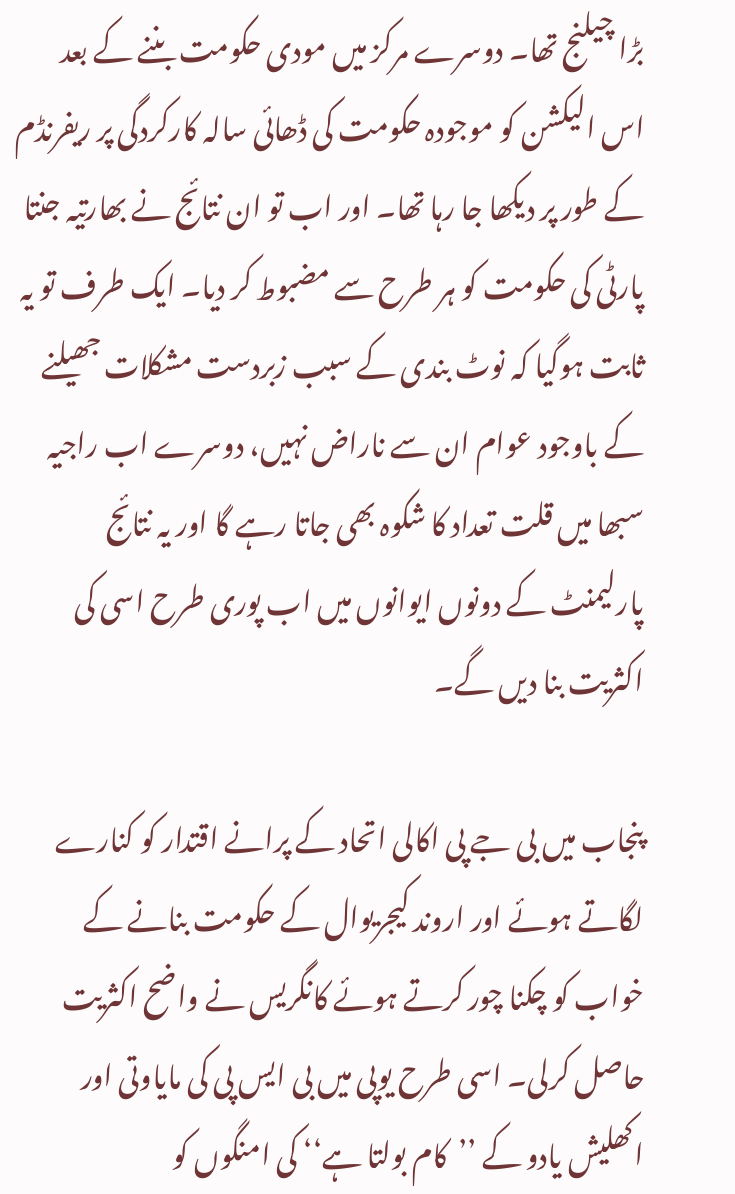بڑا چیلنج تھا۔ دوسرے مرکز میں مودی حکومت بننے کے بعد اس الیکشن کو موجودہ حکومت کی ڈھائی سالہ کارکردگی پر ریفرنڈم کے طور پر دیکھا جا رہا تھا۔ اور اب تو ان نتائج نے بھارتیہ جنتا پارٹی کی حکومت کو ہر طرح سے مضبوط کر دیا۔ ایک طرف تو یہ ثابت ہوگیا کہ نوٹ بندی کے سبب زبردست مشکلات جھیلنے کے باوجود عوام ان سے ناراض نہیں، دوسرے اب راجیہ سبھا میں قلت تعداد کا شکوہ بھی جاتا رہے گا اور یہ نتائج پارلیمنٹ کے دونوں ایوانوں میں اب پوری طرح اسی کی اکثریت بنا دیں گے۔

پنجاب میں بی جے پی اکالی اتحاد کے پرانے اقتدار کو کنارے لگاتے ہوئے اور اروند کیجریوال کے حکومت بنانے کے خواب کو چکنا چور کرتے ہوئے کانگریس نے واضح اکثریت حاصل کرلی۔ اسی طرح یوپی میں بی ایس پی کی مایاوتی اور اکھلیش یادو کے ’’کام بولتا ہے‘‘ کی امنگوں کو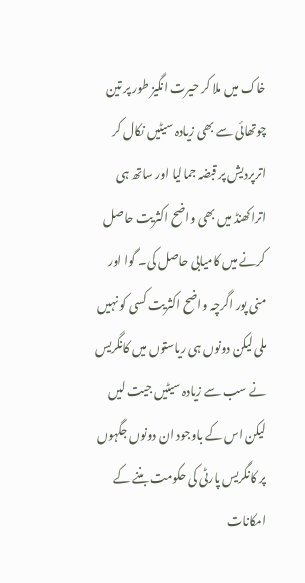خاک میں ملا کر حیرت انگیز طور پر تین چوتھائی سے بھی زیادہ سیٹیں نکال کر اترپردیش پر قبضہ جمالیا اور ساتھ ہی اتراکھنڈ میں بھی واضح اکثریت حاصل کرنے میں کامیابی حاصل کی۔ گوا اور منی پور اگرچہ واضح اکثریت کسی کو نہیں ملی لیکن دونوں ہی ریاستوں میں کانگریس نے سب سے زیادہ سیٹیں جیت لیں لیکن اس کے باوجود ان دونوں جگہوں پر کانگریس پارٹی کی حکومت بننے کے امکانات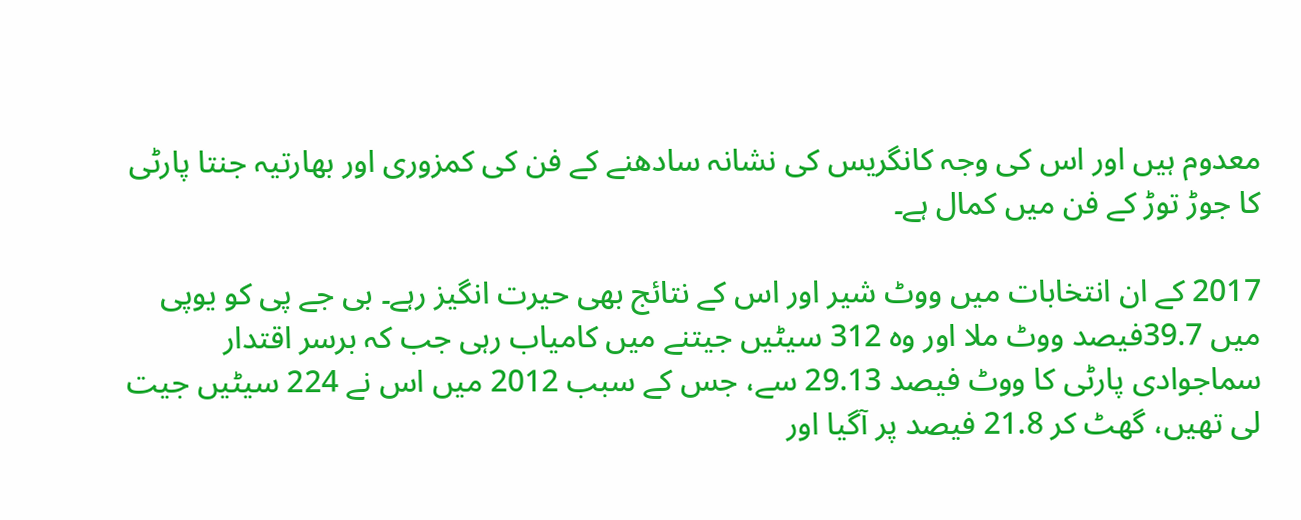معدوم ہیں اور اس کی وجہ کانگریس کی نشانہ سادھنے کے فن کی کمزوری اور بھارتیہ جنتا پارٹی کا جوڑ توڑ کے فن میں کمال ہے۔

2017 کے ان انتخابات میں ووٹ شیر اور اس کے نتائج بھی حیرت انگیز رہے۔ بی جے پی کو یوپی میں 39.7فیصد ووٹ ملا اور وہ 312 سیٹیں جیتنے میں کامیاب رہی جب کہ برسر اقتدار سماجوادی پارٹی کا ووٹ فیصد 29.13 سے، جس کے سبب 2012 میں اس نے 224 سیٹیں جیت لی تھیں، گھٹ کر 21.8 فیصد پر آگیا اور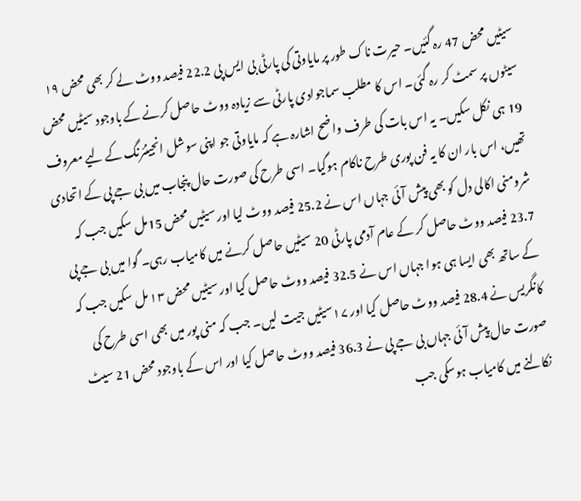سیٹیں محض 47 رہ گئیں۔ حیرت ناک طور پر مایاوتی کی پارٹی بی ایس پی 22.2 فیصد ووٹ لے کر بھی محض ۱۹ سیٹوں پر سمٹ کر رہ گئی۔ اس کا مطلب سماجوادی پارٹی سے زیادہ ووٹ حاصل کرنے کے باوجود سیٹیں محض 19 ہی نکل سکیں۔ یہ اس بات کی طرف واضح اشارہ ہے کہ مایاوتی جو اپنی سوشل انجینئرنگ کے لیے معروف تھیں، اس بار ان کا یہ فن پوری طرح ناکام ہوگیا۔ اسی طرح کی صورت حال پنجاب میں بی جے پی کے اتحادی شرومنی اکالی دل کو بھی پیش آئی جہاں اس نے 25.2 فیصد ووٹ لیا اور سیٹیں محض 15مل سکیں جب کہ 23.7 فیصد ووٹ حاصل کر کے عام آدمی پارٹی 20 سیٹیں حاصل کرنے میں کامیاب رہی۔ گوا میں بی جے پی کے ساتھ بھی ایسا ہی ہوا جہاں اس نے 32.5 فیصد ووٹ حاصل کیا اور سیٹیں محض ۱۳ مل سکیں جب کہ کانگریس نے 28.4 فیصد ووٹ حاصل کیا اور ۱۷سیٹیں جیت لیں۔ جب کہ منی پور میں بھی اسی طرح کی صورت حال پیش آئی جہاں بی جے پی نے 36.3 فیصد ووٹ حاصل کیا اور اس کے باوجود محض 21 سیٹ نکالنے میں کامیاب ہوسکی جب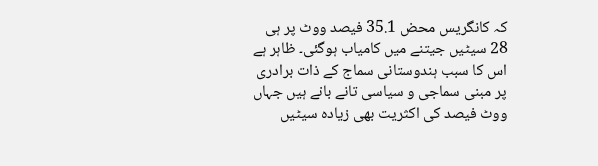کہ کانگریس محض 35.1 فیصد ووٹ پر ہی 28 سیٹیں جیتنے میں کامیاب ہوگئی۔ ظاہر ہے اس کا سبب ہندوستانی سماج کے ذات برادری پر مبنی سماجی و سیاسی تانے بانے ہیں جہاں ووٹ فیصد کی اکثریت بھی زیادہ سیٹیں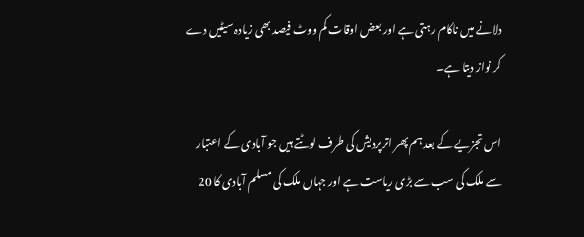دلانے میں ناکام رہتی ہے اور بعض اوقات کم ووٹ فیصد بھی زیادہ سیٹیں دے کر نواز دیتا ہے۔

اس تجزیے کے بعد ہم پھر اترپردیش کی طرف لوٹتے ہیں جو آبادی کے اعتبار سے ملک کی سب سے بڑی ریاست ہے اور جہاں ملک کی مسلم آبادی کا 20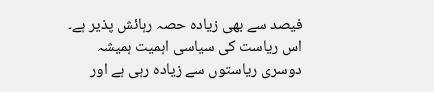فیصد سے بھی زیادہ حصہ رہائش پذیر ہے۔ اس ریاست کی سیاسی اہمیت ہمیشہ دوسری ریاستوں سے زیادہ رہی ہے اور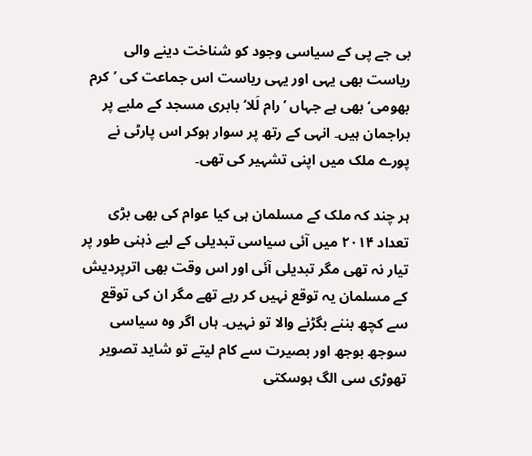بی جے پی کے سیاسی وجود کو شناخت دینے والی ریاست بھی یہی اور یہی ریاست اس جماعت کی ’کرم بھومی‘ بھی ہے جہاں ’رام لَلا‘ بابری مسجد کے ملبے پر براجمان ہیں۔ انہی کے رتھ پر سوار ہوکر اس پارٹی نے پورے ملک میں اپنی تشہیر کی تھی۔

ہر چند کہ ملک کے مسلمان ہی کیا عوام کی بھی بڑی تعداد ۲۰۱۴ میں آئی سیاسی تبدیلی کے لیے ذہنی طور پر تیار نہ تھی مگر تبدیلی آئی اور اس وقت بھی اترپردیش کے مسلمان یہ توقع نہیں کر رہے تھے مگر ان کی توقع سے کچھ بننے بگڑنے والا تو نہیں۔ ہاں اگر وہ سیاسی سوجھ بوجھ اور بصیرت سے کام لیتے تو شاید تصویر تھوڑی سی الگ ہوسکتی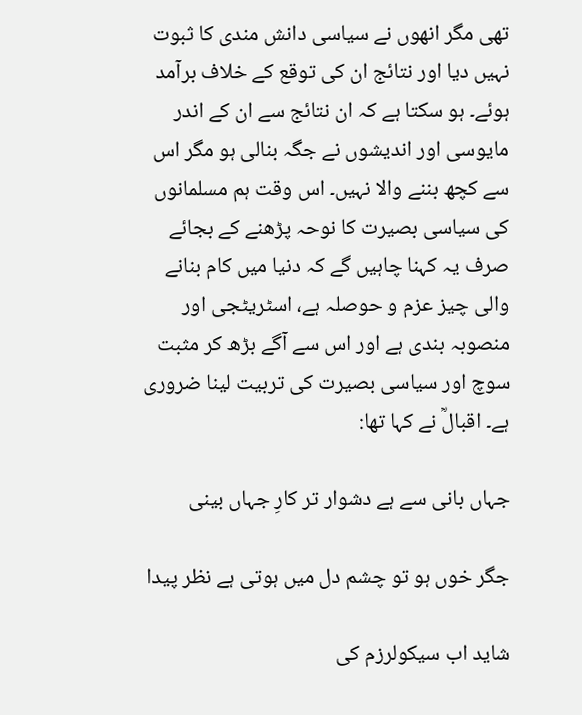تھی مگر انھوں نے سیاسی دانش مندی کا ثبوت نہیں دیا اور نتائج ان کی توقع کے خلاف برآمد ہوئے۔ ہو سکتا ہے کہ ان نتائج سے ان کے اندر مایوسی اور اندیشوں نے جگہ بنالی ہو مگر اس سے کچھ بننے والا نہیں۔ اس وقت ہم مسلمانوں کی سیاسی بصیرت کا نوحہ پڑھنے کے بجائے صرف یہ کہنا چاہیں گے کہ دنیا میں کام بنانے والی چیز عزم و حوصلہ ہے، اسٹریٹجی اور منصوبہ بندی ہے اور اس سے آگے بڑھ کر مثبت سوچ اور سیاسی بصیرت کی تربیت لینا ضروری ہے۔ اقبالؒ نے کہا تھا:

جہاں بانی سے ہے دشوار تر کارِ جہاں بینی

جگر خوں ہو تو چشم دل میں ہوتی ہے نظر پیدا

شاید اب سیکولرزم کی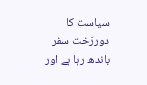سیاست کا دوررَخت سفر باندھ رہا ہے اور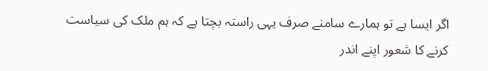اگر ایسا ہے تو ہمارے سامنے صرف یہی راستہ بچتا ہے کہ ہم ملک کی سیاست کرنے کا شعور اپنے اندر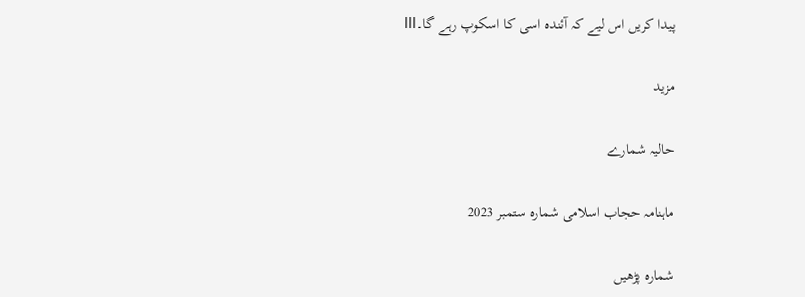پیدا کریں اس لیے کہ آئندہ اسی کا اسکوپ رہے گا۔lll

مزید

حالیہ شمارے

ماہنامہ حجاب اسلامی شمارہ ستمبر 2023

شمارہ پڑھیں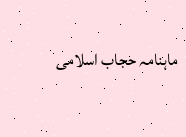ماہنامہ حجاب اسلامی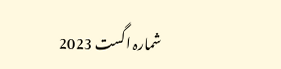شمارہ اگست 2023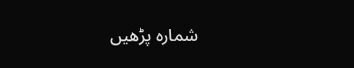شمارہ پڑھیں